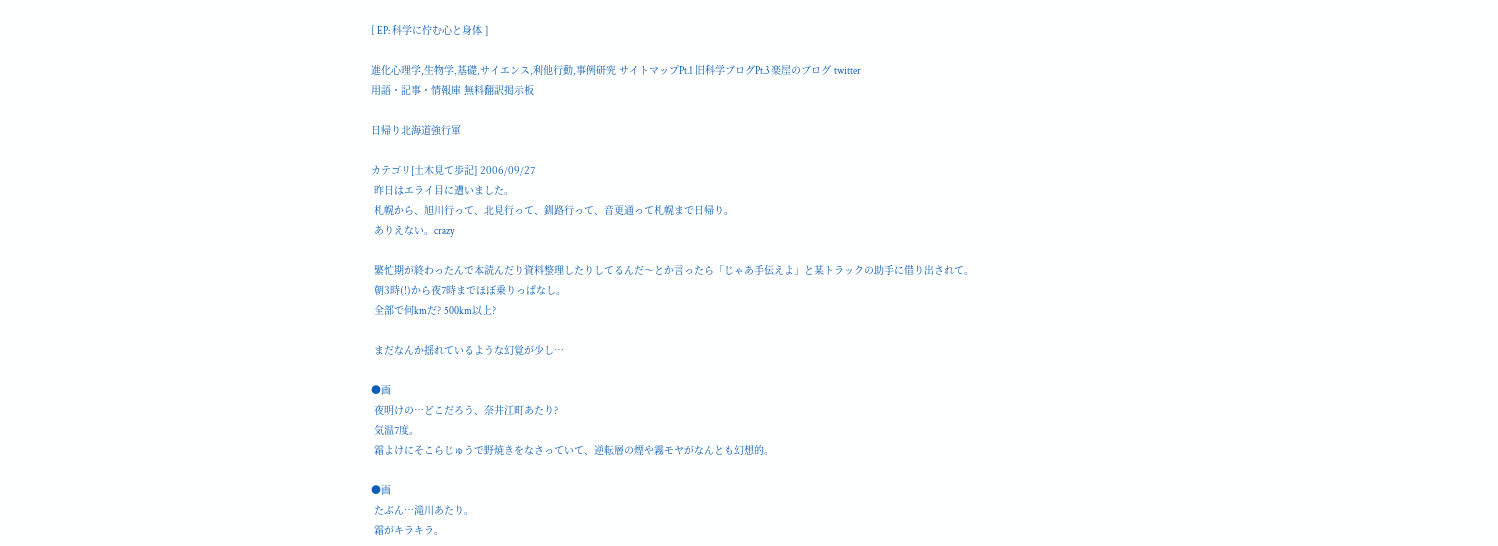[ EP: 科学に佇む心と身体 ]

進化心理学,生物学,基礎,サイエンス,利他行動,事例研究 サイトマップPt.1 旧科学ブログPt.3 楽屋のブログ twitter
用語・記事・情報庫 無料翻訳掲示板

日帰り北海道強行軍

カテゴリ[土木見て歩記] 2006/09/27
 昨日はエライ目に遭いました。
 札幌から、旭川行って、北見行って、釧路行って、音更通って札幌まで日帰り。
 ありえない。crazy

 繁忙期が終わったんで本読んだり資料整理したりしてるんだ〜とか言ったら「じゃあ手伝えよ」と某トラックの助手に借り出されて。
 朝3時(!)から夜7時までほぼ乗りっぱなし。
 全部で何kmだ? 500km以上?

 まだなんか揺れているような幻覚が少し…

●画
 夜明けの…どこだろう、奈井江町あたり?
 気温7度。
 霜よけにそこらじゅうで野焼きをなさっていて、逆転層の煙や霧モヤがなんとも幻想的。

●画
 たぶん…滝川あたり。
 霜がキラキラ。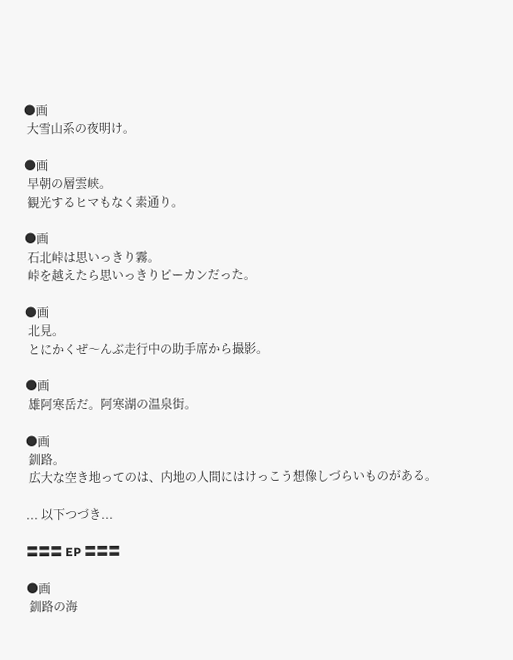●画
 大雪山系の夜明け。

●画
 早朝の層雲峡。
 観光するヒマもなく素通り。

●画
 石北峠は思いっきり霧。
 峠を越えたら思いっきりピーカンだった。

●画
 北見。
 とにかくぜ〜んぶ走行中の助手席から撮影。

●画
 雄阿寒岳だ。阿寒湖の温泉街。

●画
 釧路。
 広大な空き地ってのは、内地の人間にはけっこう想像しづらいものがある。

... 以下つづき...

〓〓〓 EP 〓〓〓

●画
 釧路の海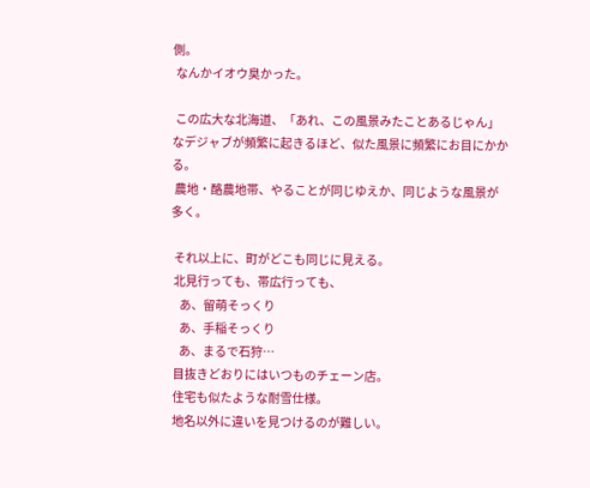側。
 なんかイオウ臭かった。

 この広大な北海道、「あれ、この風景みたことあるじゃん」なデジャブが頻繁に起きるほど、似た風景に頻繁にお目にかかる。
 農地・酪農地帯、やることが同じゆえか、同じような風景が多く。

 それ以上に、町がどこも同じに見える。
 北見行っても、帯広行っても、
   あ、留萌そっくり
   あ、手稲そっくり
   あ、まるで石狩…
 目抜きどおりにはいつものチェーン店。
 住宅も似たような耐雪仕様。
 地名以外に違いを見つけるのが難しい。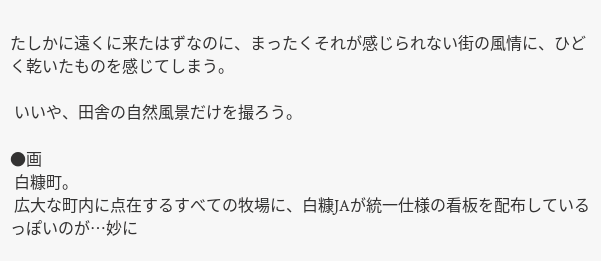たしかに遠くに来たはずなのに、まったくそれが感じられない街の風情に、ひどく乾いたものを感じてしまう。

 いいや、田舎の自然風景だけを撮ろう。

●画
 白糠町。
 広大な町内に点在するすべての牧場に、白糠JAが統一仕様の看板を配布しているっぽいのが…妙に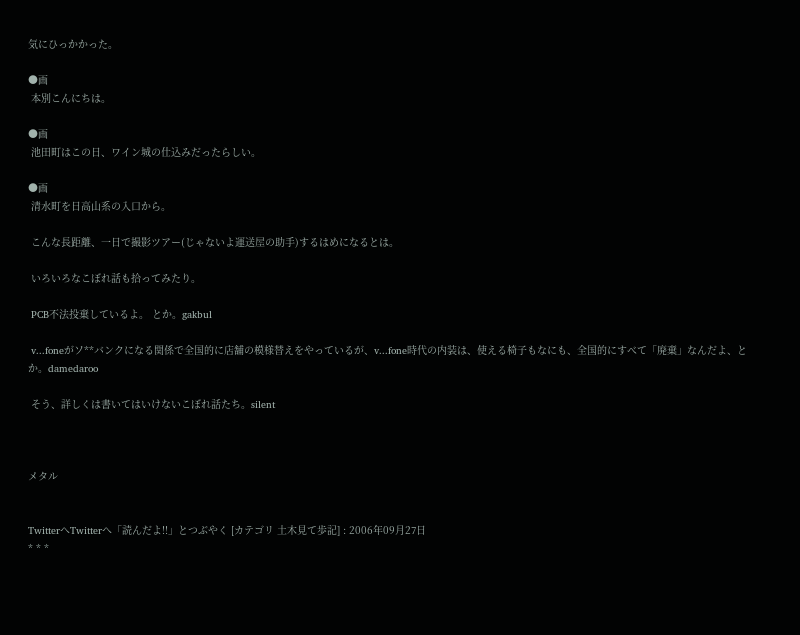気にひっかかった。

●画
 本別こんにちは。

●画
 池田町はこの日、ワイン城の仕込みだったらしい。

●画
 清水町を日高山系の入口から。

 こんな長距離、一日で撮影ツアー(じゃないよ運送屋の助手)するはめになるとは。

 いろいろなこぼれ話も拾ってみたり。

 PCB不法投棄しているよ。 とか。gakbul

 v...foneがソ**バンクになる関係で全国的に店舗の模様替えをやっているが、v...fone時代の内装は、使える椅子もなにも、全国的にすべて「廃棄」なんだよ、とか。damedaroo

 そう、詳しくは書いてはいけないこぼれ話たち。silent



メタル


TwitterへTwitterへ「読んだよ!!」とつぶやく [カテゴリ 土木見て歩記] : 2006年09月27日
* * *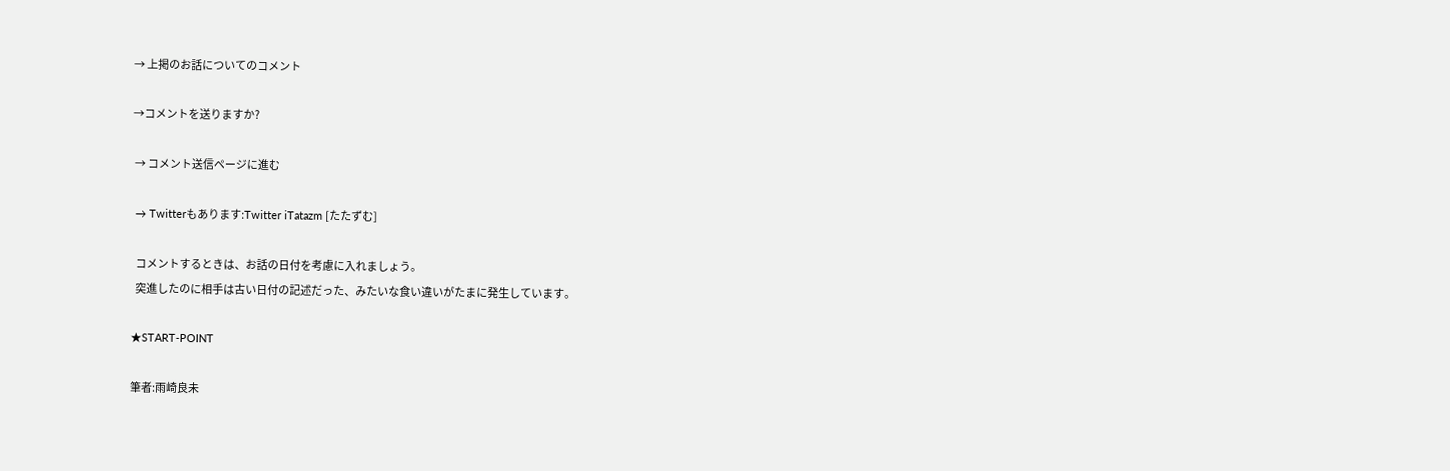→ 上掲のお話についてのコメント

→コメントを送りますか?

 → コメント送信ページに進む

 → Twitterもあります:Twitter iTatazm [たたずむ]

  コメントするときは、お話の日付を考慮に入れましょう。
  突進したのに相手は古い日付の記述だった、みたいな食い違いがたまに発生しています。

★START-POINT

筆者:雨崎良未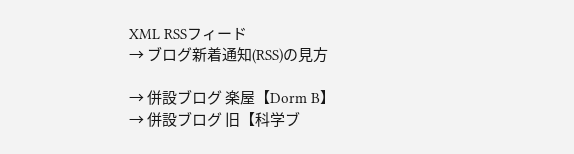XML RSSフィード
→ ブログ新着通知(RSS)の見方

→ 併設ブログ 楽屋【Dorm B】
→ 併設ブログ 旧【科学ブ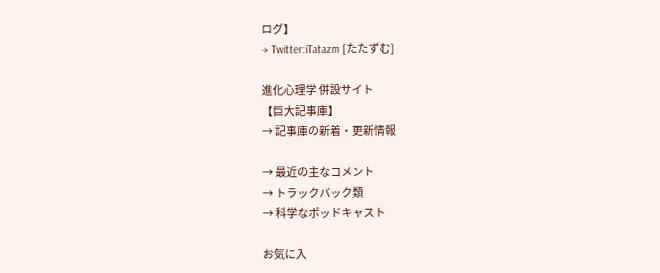ログ】
→ Twitter:iTatazm [たたずむ]

進化心理学 併設サイト
【巨大記事庫】
→ 記事庫の新着・更新情報

→ 最近の主なコメント
→ トラックバック類
→ 科学なポッドキャスト

お気に入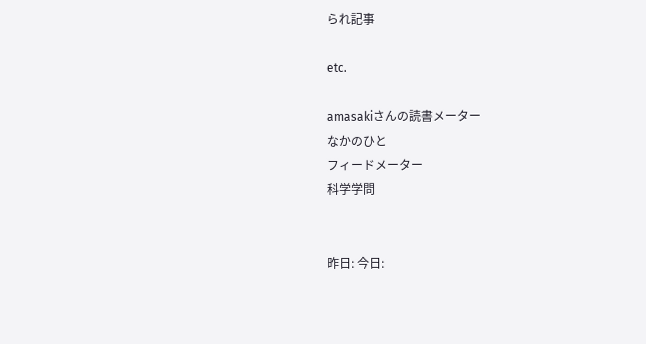られ記事

etc.

amasakiさんの読書メーター
なかのひと
フィードメーター
科学学問


昨日: 今日: